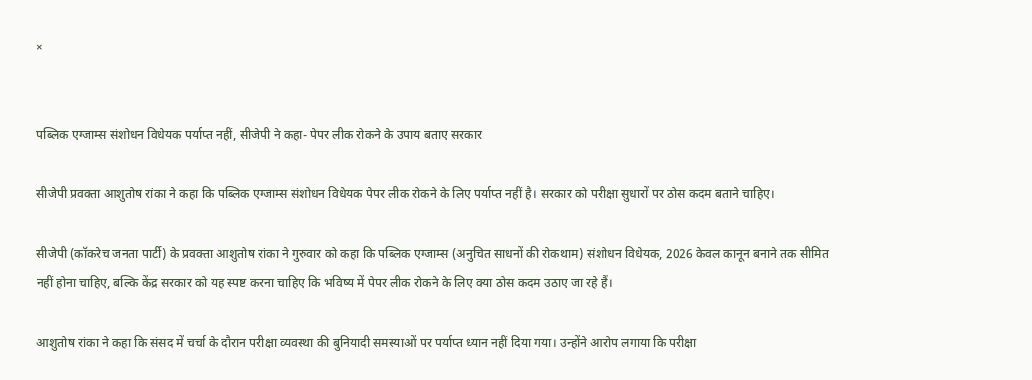×


पब्लिक एग्जाम्स संशोधन विधेयक पर्याप्त नहीं, सीजेपी ने कहा- पेपर लीक रोकने के उपाय बताए सरकार

सीजेपी प्रवक्ता आशुतोष रांका ने कहा कि पब्लिक एग्जाम्स संशोधन विधेयक पेपर लीक रोकने के लिए पर्याप्त नहीं है। सरकार को परीक्षा सुधारों पर ठोस कदम बताने चाहिए।

सीजेपी (कॉकरेच जनता पार्टी) के प्रवक्ता आशुतोष रांका ने गुरुवार को कहा कि पब्लिक एग्जाम्स (अनुचित साधनों की रोकथाम) संशोधन विधेयक, 2026 केवल कानून बनाने तक सीमित नहीं होना चाहिए, बल्कि केंद्र सरकार को यह स्पष्ट करना चाहिए कि भविष्य में पेपर लीक रोकने के लिए क्या ठोस कदम उठाए जा रहे हैं।

आशुतोष रांका ने कहा कि संसद में चर्चा के दौरान परीक्षा व्यवस्था की बुनियादी समस्याओं पर पर्याप्त ध्यान नहीं दिया गया। उन्होंने आरोप लगाया कि परीक्षा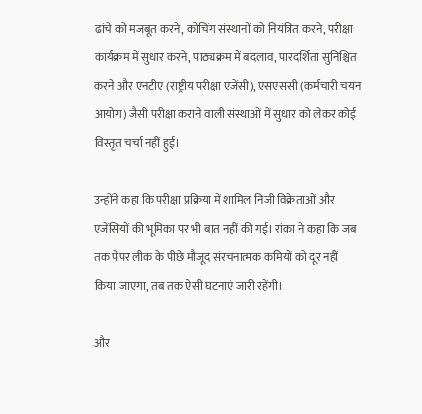ढांचे को मजबूत करने, कोचिंग संस्थानों को नियंत्रित करने, परीक्षा कार्यक्रम में सुधार करने, पाठ्यक्रम में बदलाव, पारदर्शिता सुनिश्चित करने और एनटीए (राष्ट्रीय परीक्षा एजेंसी), एसएससी (कर्मचारी चयन आयोग) जैसी परीक्षा कराने वाली संस्थाओं में सुधार को लेकर कोई विस्तृत चर्चा नहीं हुई।

उन्होंने कहा कि परीक्षा प्रक्रिया में शामिल निजी विक्रेताओं और एजेंसियों की भूमिका पर भी बात नहीं की गई। रांका ने कहा कि जब तक पेपर लीक के पीछे मौजूद संरचनात्मक कमियों को दूर नहीं किया जाएगा, तब तक ऐसी घटनाएं जारी रहेंगी।

और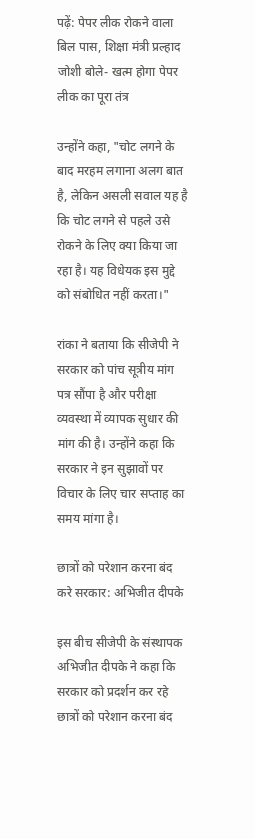पढ़ें: पेपर लीक रोकने वाला बिल पास, शिक्षा मंत्री प्रल्हाद जोशी बोले- खत्म होगा पेपर लीक का पूरा तंत्र

उन्होंने कहा, "चोट लगने के बाद मरहम लगाना अलग बात है, लेकिन असली सवाल यह है कि चोट लगने से पहले उसे रोकने के लिए क्या किया जा रहा है। यह विधेयक इस मुद्दे को संबोधित नहीं करता।"

रांका ने बताया कि सीजेपी ने सरकार को पांच सूत्रीय मांग पत्र सौंपा है और परीक्षा व्यवस्था में व्यापक सुधार की मांग की है। उन्होंने कहा कि सरकार ने इन सुझावों पर विचार के लिए चार सप्ताह का समय मांगा है।

छात्रों को परेशान करना बंद करे सरकार: अभिजीत दीपके

इस बीच सीजेपी के संस्थापक अभिजीत दीपके ने कहा कि सरकार को प्रदर्शन कर रहे छात्रों को परेशान करना बंद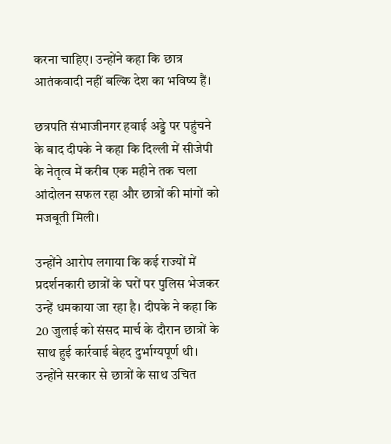करना चाहिए। उन्होंने कहा कि छात्र आतंकवादी नहीं बल्कि देश का भविष्य हैं।

छत्रपति संभाजीनगर हवाई अड्डे पर पहुंचने के बाद दीपके ने कहा कि दिल्ली में सीजेपी के नेतृत्व में करीब एक महीने तक चला आंदोलन सफल रहा और छात्रों की मांगों को मजबूती मिली।

उन्होंने आरोप लगाया कि कई राज्यों में प्रदर्शनकारी छात्रों के घरों पर पुलिस भेजकर उन्हें धमकाया जा रहा है। दीपके ने कहा कि 20 जुलाई को संसद मार्च के दौरान छात्रों के साथ हुई कार्रवाई बेहद दुर्भाग्यपूर्ण थी। उन्होंने सरकार से छात्रों के साथ उचित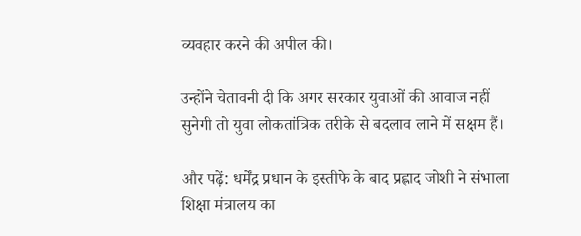व्यवहार करने की अपील की।

उन्होंने चेतावनी दी कि अगर सरकार युवाओं की आवाज नहीं सुनेगी तो युवा लोकतांत्रिक तरीके से बदलाव लाने में सक्षम हैं।

और पढ़ें: धर्मेंद्र प्रधान के इस्तीफे के बाद प्रह्लाद जोशी ने संभाला शिक्षा मंत्रालय का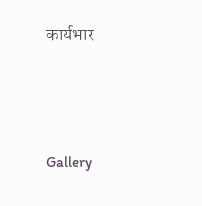कार्यभार




Gallery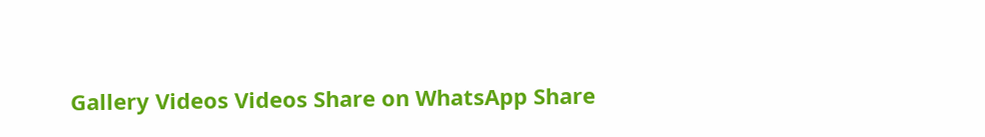Gallery Videos Videos Share on WhatsApp Share